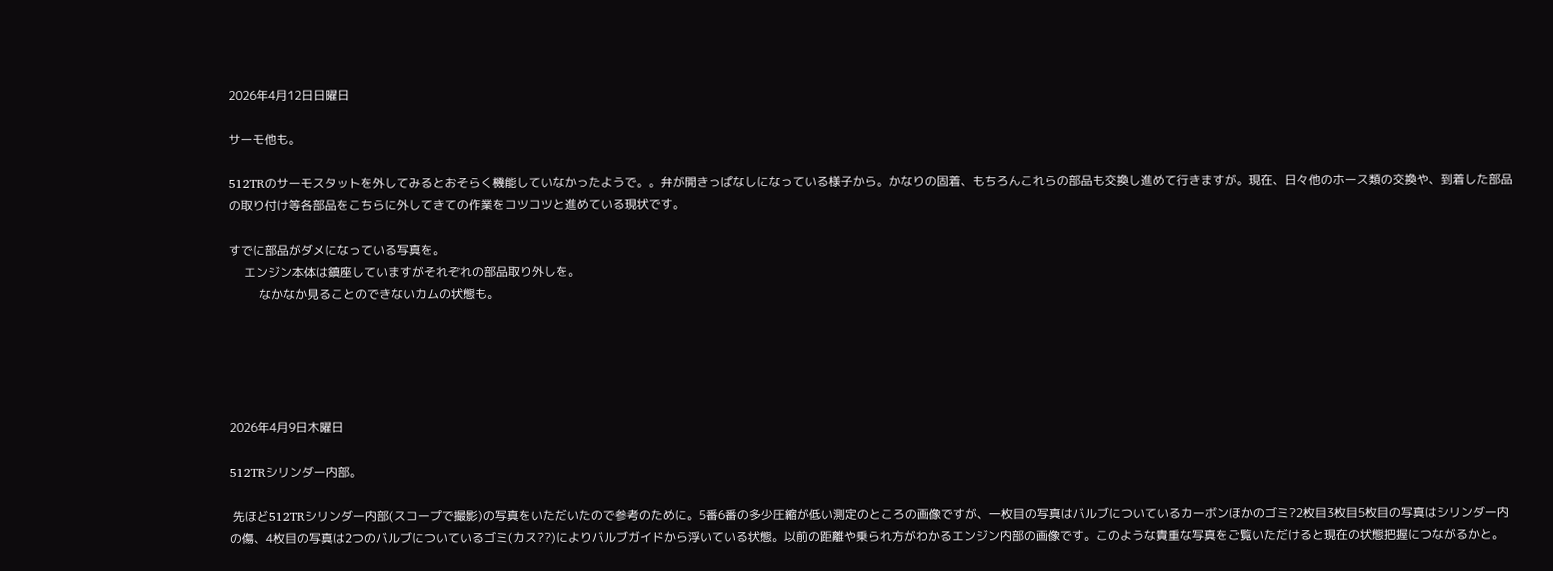2026年4月12日日曜日

サーモ他も。

512TRのサーモスタットを外してみるとおそらく機能していなかったようで。。弁が開きっぱなしになっている様子から。かなりの固着、もちろんこれらの部品も交換し進めて行きますが。現在、日々他のホース類の交換や、到着した部品の取り付け等各部品をこちらに外してきての作業をコツコツと進めている現状です。

すでに部品がダメになっている写真を。
     エンジン本体は鎮座していますがそれぞれの部品取り外しを。
          なかなか見ることのできないカムの状態も。





2026年4月9日木曜日

512TRシリンダー内部。

 先ほど512TRシリンダー内部(スコープで撮影)の写真をいただいたので参考のために。5番6番の多少圧縮が低い測定のところの画像ですが、一枚目の写真はバルブについているカーボンほかのゴミ?2枚目3枚目5枚目の写真はシリンダー内の傷、4枚目の写真は2つのバルブについているゴミ(カス??)によりバルブガイドから浮いている状態。以前の距離や乗られ方がわかるエンジン内部の画像です。このような貴重な写真をご覧いただけると現在の状態把握につながるかと。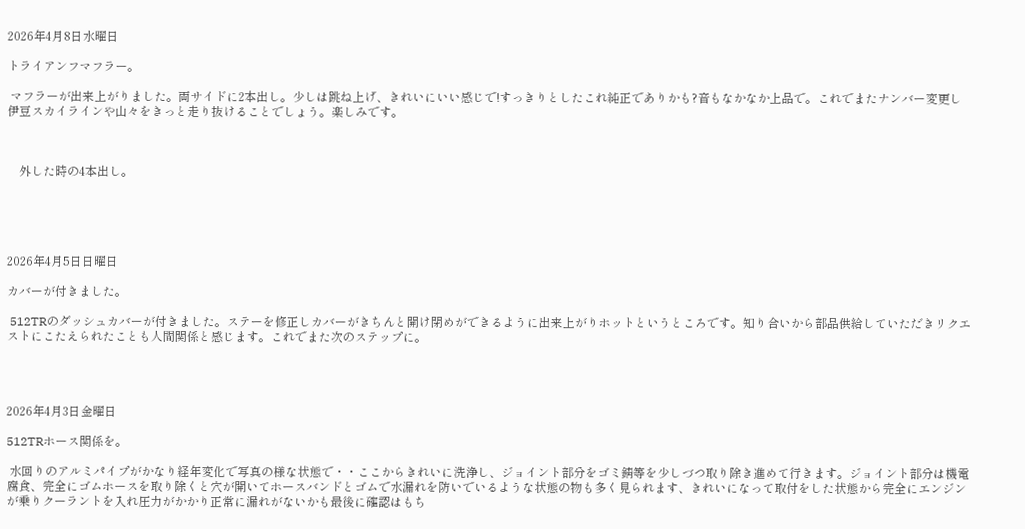2026年4月8日水曜日

トライアンフマフラー。

 マフラーが出来上がりました。両サイドに2本出し。少しは跳ね上げ、きれいにいい感じで!すっきりとしたこれ純正でありかも?音もなかなか上品で。これでまたナンバー変更し伊豆スカイラインや山々をきっと走り抜けることでしょう。楽しみです。



    外した時の4本出し。





2026年4月5日日曜日

カバーが付きました。

 512TRのダッシュカバーが付きました。ステーを修正しカバーがきちんと開け閉めができるように出来上がりホットというところです。知り合いから部品供給していただきリクエストにこたえられたことも人間関係と感じます。これでまた次のステップに。




2026年4月3日金曜日

512TRホース関係を。

 水回りのアルミパイプがかなり経年変化で写真の様な状態で・・ここからきれいに洗浄し、ジョイント部分をゴミ錆等を少しづつ取り除き進めて行きます。ジョイント部分は機電腐食、完全にゴムホースを取り除くと穴が開いてホースバンドとゴムで水漏れを防いでいるような状態の物も多く見られます、きれいになって取付をした状態から完全にエンジンが乗りクーラントを入れ圧力がかかり正常に漏れがないかも最後に確認はもち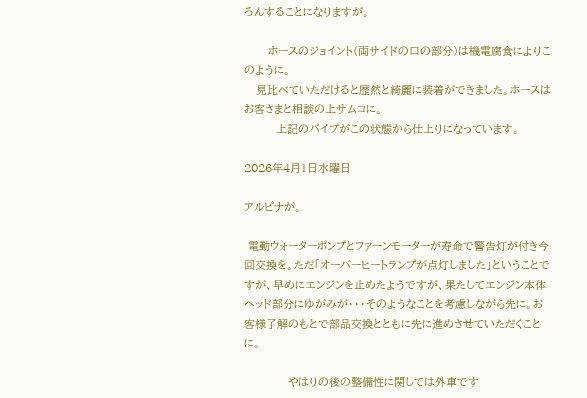ろんすることになりますが。

      ホースのジョイント(両サイドの口の部分)は機電腐食によりこのように。
   見比べていただけると歴然と綺麗に装着ができました。ホースはお客さまと相談の上サムコに。
        上記のパイプがこの状態から仕上りになっています。

2026年4月1日水曜日

アルピナが。

 電動ウォーターポンプとファーンモーターが寿命で警告灯が付き今回交換を。ただ「オーバーヒートランプが点灯しました」ということですが、早めにエンジンを止めたようですが、果たしてエンジン本体ヘッド部分にゆがみが・・・そのようなことを考慮しながら先に。お客様了解のもとで部品交換とともに先に進めさせていただくことに。

           やはりの後の整備性に関しては外車です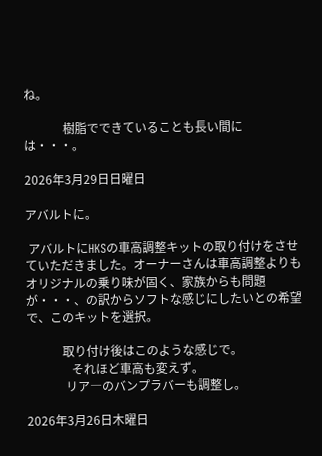ね。

             樹脂でできていることも長い間には・・・。

2026年3月29日日曜日

アバルトに。

 アバルトにHKSの車高調整キットの取り付けをさせていただきました。オーナーさんは車高調整よりもオリジナルの乗り味が固く、家族からも問題が・・・、の訳からソフトな感じにしたいとの希望で、このキットを選択。

            取り付け後はこのような感じで。
               それほど車高も変えず。
             リア―のバンプラバーも調整し。

2026年3月26日木曜日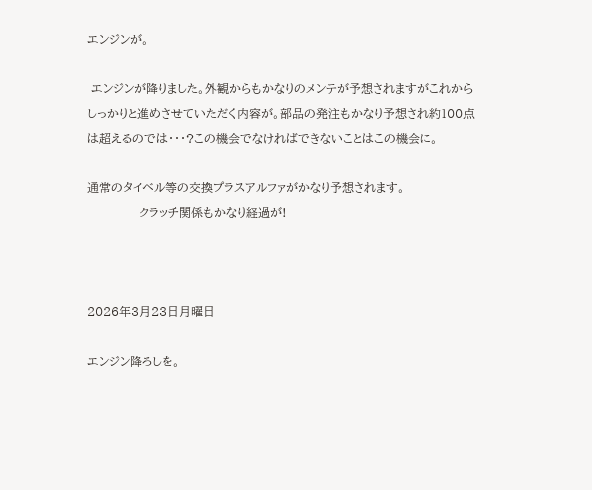エンジンが。

 エンジンが降りました。外観からもかなりのメンテが予想されますがこれからしっかりと進めさせていただく内容が。部品の発注もかなり予想され約100点は超えるのでは・・・?この機会でなければできないことはこの機会に。

通常のタイベル等の交換プラスアルファがかなり予想されます。
             クラッチ関係もかなり経過が!



2026年3月23日月曜日

エンジン降ろしを。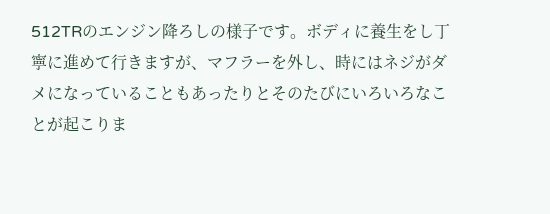512TRのエンジン降ろしの様子です。ボディに養生をし丁寧に進めて行きますが、マフラーを外し、時にはネジがダメになっていることもあったりとそのたびにいろいろなことが起こりま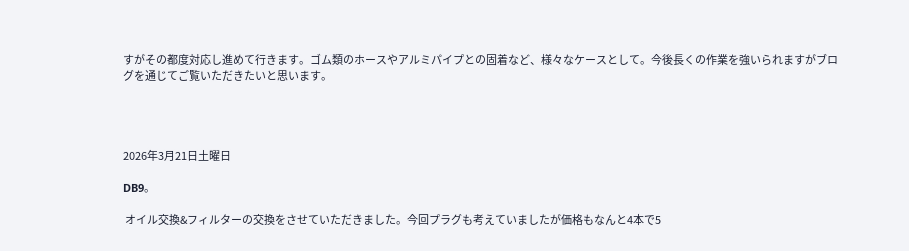すがその都度対応し進めて行きます。ゴム類のホースやアルミパイプとの固着など、様々なケースとして。今後長くの作業を強いられますがブログを通じてご覧いただきたいと思います。




2026年3月21日土曜日

DB9。

 オイル交換&フィルターの交換をさせていただきました。今回プラグも考えていましたが価格もなんと4本で5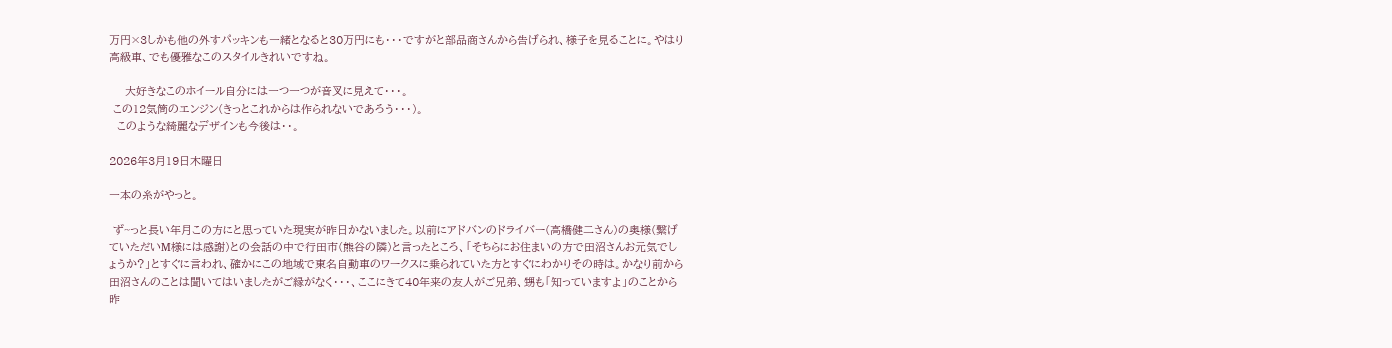万円×3しかも他の外すパッキンも一緒となると30万円にも・・・ですがと部品商さんから告げられ、様子を見ることに。やはり高級車、でも優雅なこのスタイルきれいですね。

    大好きなこのホイール自分には一つ一つが音叉に見えて・・・。
 この12気筒のエンジン(きっとこれからは作られないであろう・・・)。
  このような綺麗なデザインも今後は・・。

2026年3月19日木曜日

一本の糸がやっと。

 ず~っと長い年月この方にと思っていた現実が昨日かないました。以前にアドバンのドライバー(高橋健二さん)の奥様(繋げていただいM様には感謝)との会話の中で行田市(熊谷の隣)と言ったところ、「そちらにお住まいの方で田沼さんお元気でしょうか?」とすぐに言われ、確かにこの地域で東名自動車のワークスに乗られていた方とすぐにわかりその時は。かなり前から田沼さんのことは聞いてはいましたがご縁がなく・・・、ここにきて40年来の友人がご兄弟、甥も「知っていますよ」のことから昨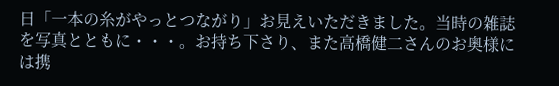日「一本の糸がやっとつながり」お見えいただきました。当時の雑誌を写真とともに・・・。お持ち下さり、また高橋健二さんのお奥様には携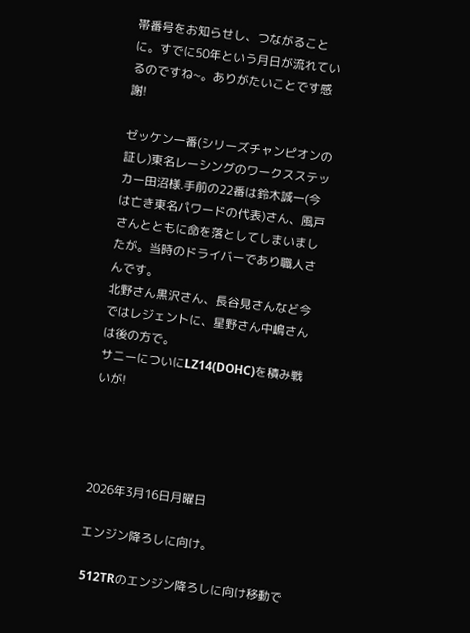帯番号をお知らせし、つながることに。すでに50年という月日が流れているのですね~。ありがたいことです感謝!

ゼッケン一番(シリーズチャンピオンの証し)東名レーシングのワークスステッカー田沼様.手前の22番は鈴木誠一(今は亡き東名パワードの代表)さん、風戸さんとともに命を落としてしまいましたが。当時のドライバーであり職人さんです。
北野さん黒沢さん、長谷見さんなど今ではレジェントに、星野さん中嶋さんは後の方で。
サニーについにLZ14(DOHC)を積み戦いが!




2026年3月16日月曜日

エンジン降ろしに向け。

 512TRのエンジン降ろしに向け移動で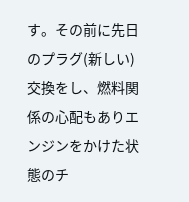す。その前に先日のプラグ(新しい)交換をし、燃料関係の心配もありエンジンをかけた状態のチ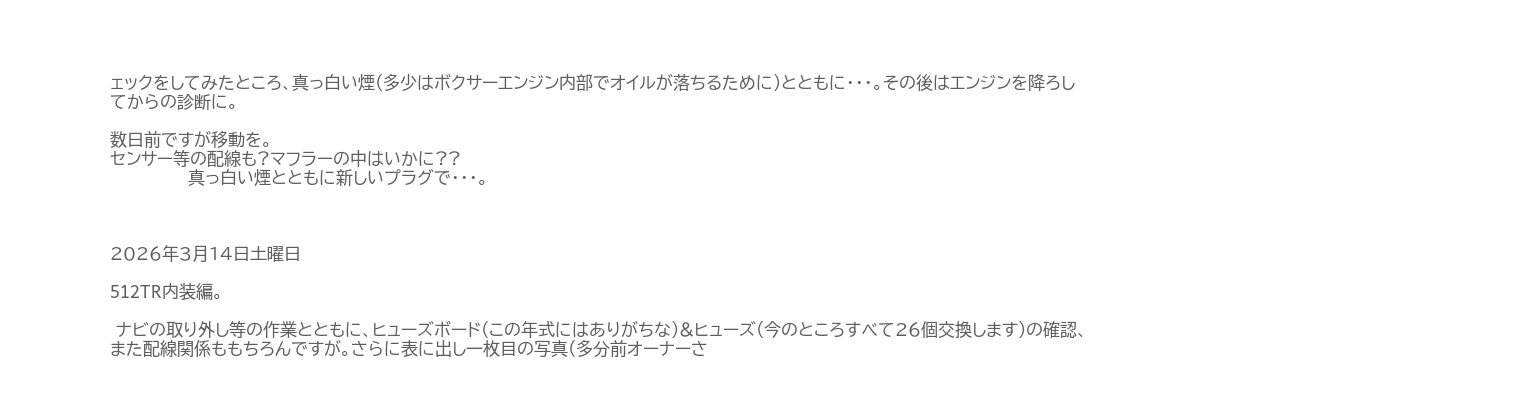ェックをしてみたところ、真っ白い煙(多少はボクサーエンジン内部でオイルが落ちるために)とともに・・・。その後はエンジンを降ろしてからの診断に。

数日前ですが移動を。
センサー等の配線も?マフラーの中はいかに??
             真っ白い煙とともに新しいプラグで・・・。



2026年3月14日土曜日

512TR内装編。

 ナビの取り外し等の作業とともに、ヒューズボード(この年式にはありがちな)&ヒューズ(今のところすべて26個交換します)の確認、また配線関係ももちろんですが。さらに表に出し一枚目の写真(多分前オーナーさ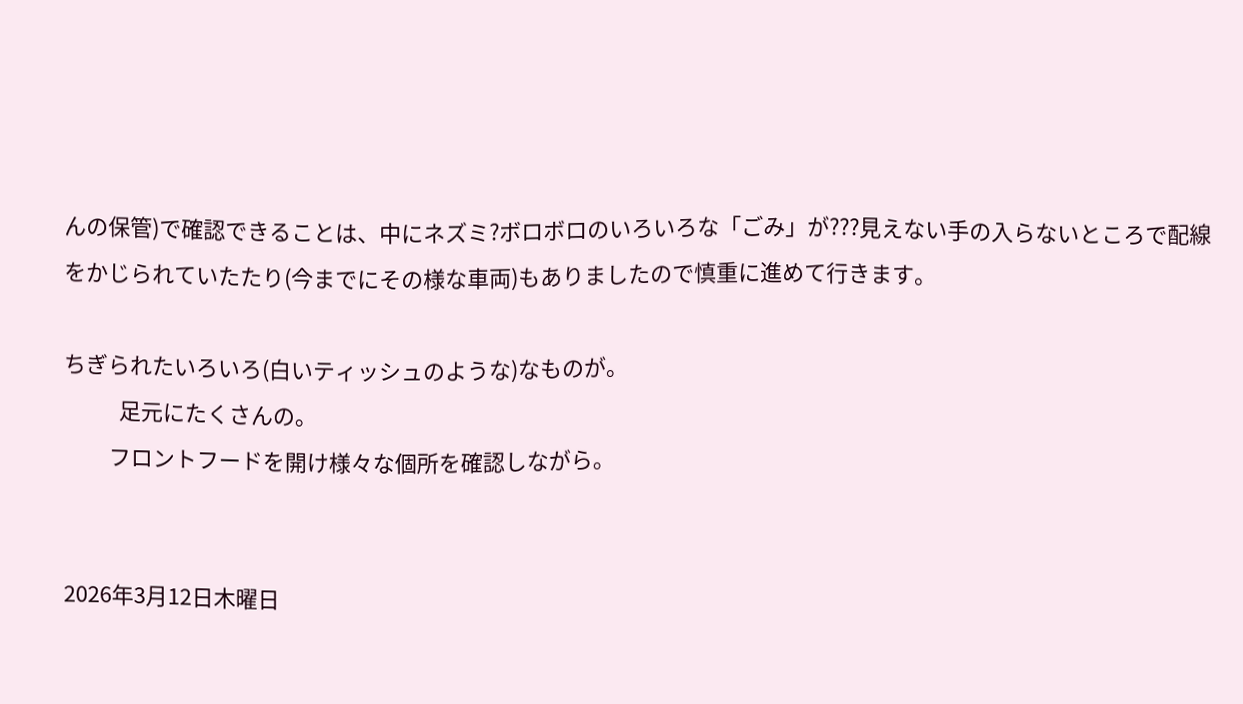んの保管)で確認できることは、中にネズミ?ボロボロのいろいろな「ごみ」が???見えない手の入らないところで配線をかじられていたたり(今までにその様な車両)もありましたので慎重に進めて行きます。

ちぎられたいろいろ(白いティッシュのような)なものが。
           足元にたくさんの。
         フロントフードを開け様々な個所を確認しながら。


2026年3月12日木曜日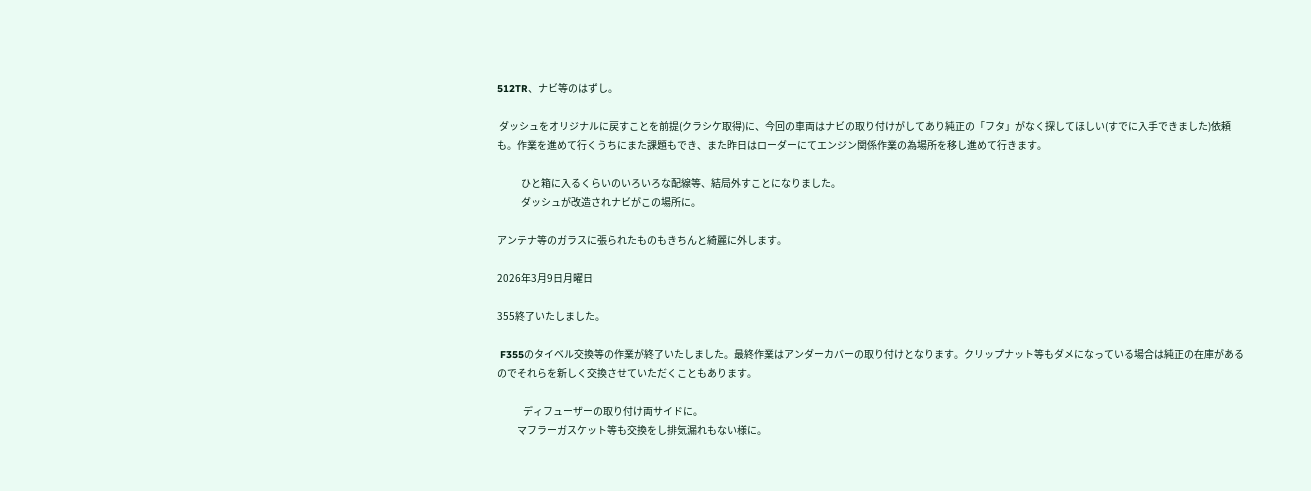512TR、ナビ等のはずし。

 ダッシュをオリジナルに戻すことを前提(クラシケ取得)に、今回の車両はナビの取り付けがしてあり純正の「フタ」がなく探してほしい(すでに入手できました)依頼も。作業を進めて行くうちにまた課題もでき、また昨日はローダーにてエンジン関係作業の為場所を移し進めて行きます。

            ひと箱に入るくらいのいろいろな配線等、結局外すことになりました。
            ダッシュが改造されナビがこの場所に。

アンテナ等のガラスに張られたものもきちんと綺麗に外します。

2026年3月9日月曜日

355終了いたしました。

 F355のタイベル交換等の作業が終了いたしました。最終作業はアンダーカバーの取り付けとなります。クリップナット等もダメになっている場合は純正の在庫があるのでそれらを新しく交換させていただくこともあります。

             ディフューザーの取り付け両サイドに。
          マフラーガスケット等も交換をし排気漏れもない様に。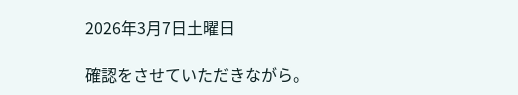2026年3月7日土曜日

確認をさせていただきながら。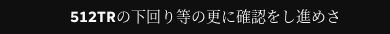512TRの下回り等の更に確認をし進めさ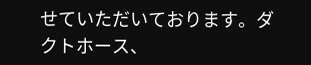せていただいております。ダクトホース、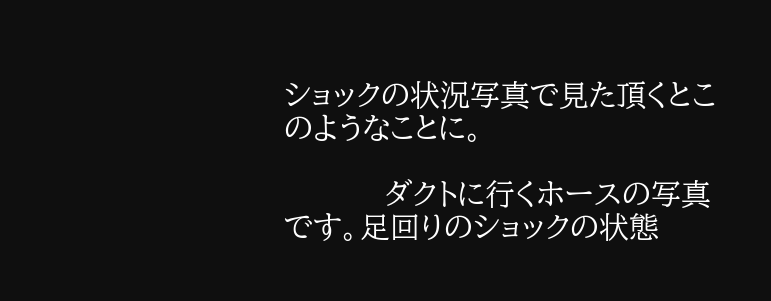ショックの状況写真で見た頂くとこのようなことに。

          ダクトに行くホースの写真です。足回りのショックの状態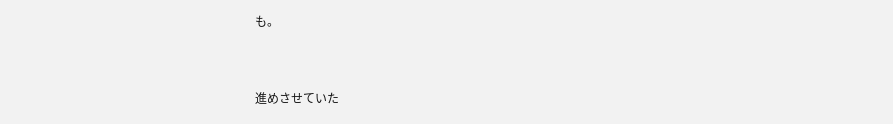も。


進めさせていた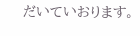だいていおります。